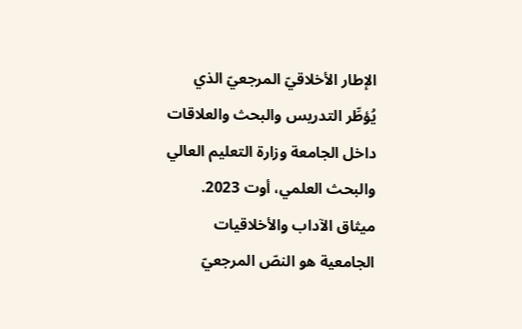الإطار الأخلاقيّ المرجعيّ الذي يُؤطِّر التدريس والبحث والعلاقات داخل الجامعة وزارة التعليم العالي والبحث العلمي، أوت 2023.
ميثاق الآداب والأخلاقيات الجامعية هو النصّ المرجعيّ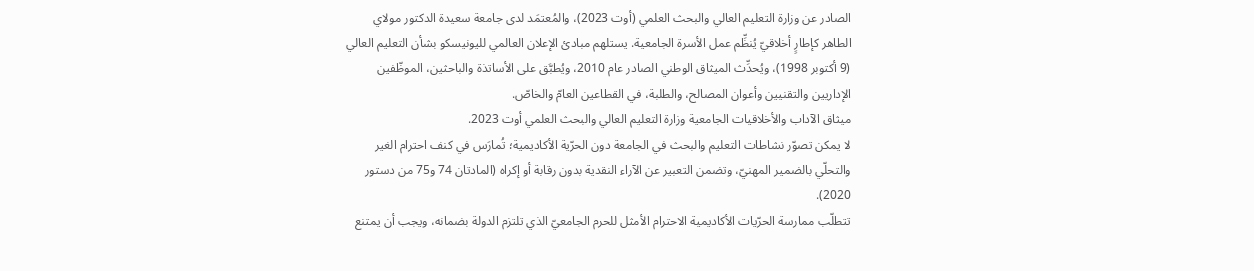الصادر عن وزارة التعليم العالي والبحث العلمي (أوت 2023)، والمُعتمَد لدى جامعة سعيدة الدكتور مولاي الطاهر كإطارٍ أخلاقيّ يُنظِّم عمل الأسرة الجامعية. يستلهم مبادئ الإعلان العالمي لليونيسكو بشأن التعليم العالي (9 أكتوبر 1998)، ويُحدِّث الميثاق الوطني الصادر عام 2010، ويُطبَّق على الأساتذة والباحثين، الموظّفين الإداريين والتقنيين وأعوان المصالح، والطلبة، في القطاعين العامّ والخاصّ.
ميثاق الآداب والأخلاقيات الجامعية وزارة التعليم العالي والبحث العلمي أوت 2023.
لا يمكن تصوّر نشاطات التعليم والبحث في الجامعة دون الحرّية الأكاديمية؛ تُمارَس في كنف احترام الغير والتحلّي بالضمير المهنيّ، وتضمن التعبير عن الآراء النقدية بدون رقابة أو إكراه (المادتان 74 و75 من دستور 2020).
تتطلّب ممارسة الحرّيات الأكاديمية الاحترام الأمثل للحرم الجامعيّ الذي تلتزم الدولة بضمانه، ويجب أن يمتنع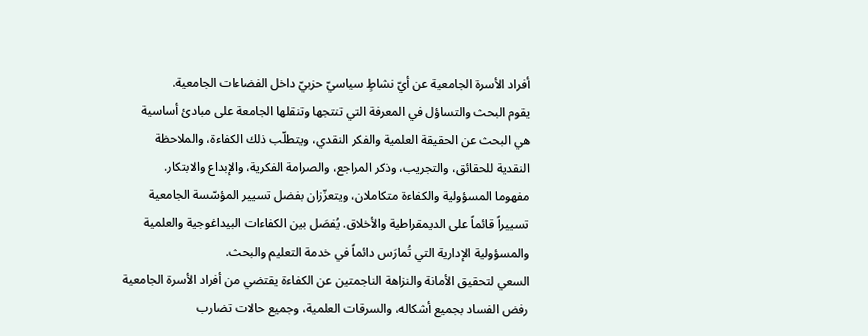أفراد الأسرة الجامعية عن أيّ نشاطٍ سياسيّ حزبيّ داخل الفضاءات الجامعية.
يقوم البحث والتساؤل في المعرفة التي تنتجها وتنقلها الجامعة على مبادئ أساسية هي البحث عن الحقيقة العلمية والفكر النقدي، ويتطلّب ذلك الكفاءة، والملاحظة النقدية للحقائق، والتجريب، وذكر المراجع، والصرامة الفكرية، والإبداع والابتكار.
مفهوما المسؤولية والكفاءة متكاملان، ويتعزّزان بفضل تسيير المؤسّسة الجامعية تسييراً قائماً على الديمقراطية والأخلاق. يُفصَل بين الكفاءات البيداغوجية والعلمية والمسؤولية الإدارية التي تُمارَس دائماً في خدمة التعليم والبحث.
السعي لتحقيق الأمانة والنزاهة الناجمتين عن الكفاءة يقتضي من أفراد الأسرة الجامعية رفض الفساد بجميع أشكاله، والسرقات العلمية، وجميع حالات تضارب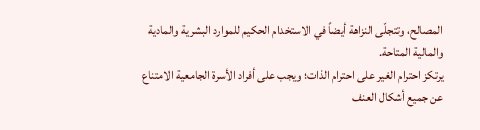المصالح، وتتجلّى النزاهة أيضاً في الاستخدام الحكيم للموارد البشرية والمادية والمالية المتاحة.
يرتكز احترام الغير على احترام الذات؛ ويجب على أفراد الأسرة الجامعية الامتناع عن جميع أشكال العنف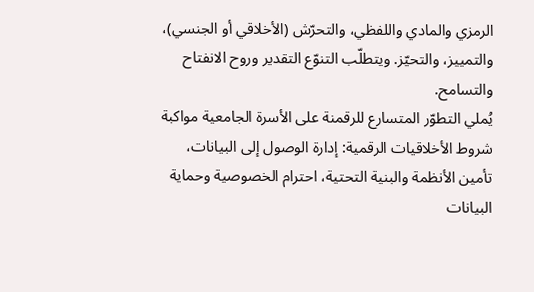الرمزي والمادي واللفظي، والتحرّش (الأخلاقي أو الجنسي)، والتمييز، والتحيّز. ويتطلّب التنوّع التقدير وروح الانفتاح والتسامح.
يُملي التطوّر المتسارع للرقمنة على الأسرة الجامعية مواكبة شروط الأخلاقيات الرقمية: إدارة الوصول إلى البيانات، تأمين الأنظمة والبنية التحتية، احترام الخصوصية وحماية البيانات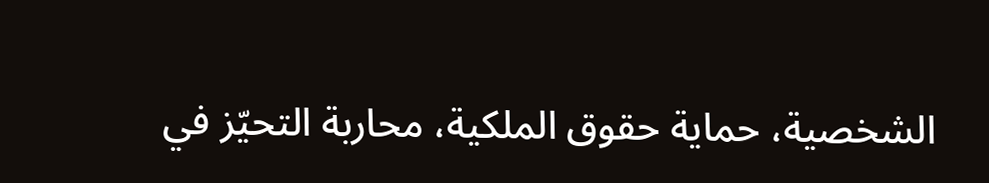الشخصية، حماية حقوق الملكية، محاربة التحيّز في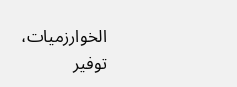الخوارزميات، توفير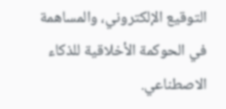التوقيع الإلكتروني، والمساهمة في الحوكمة الأخلاقية للذكاء الاصطناعي.